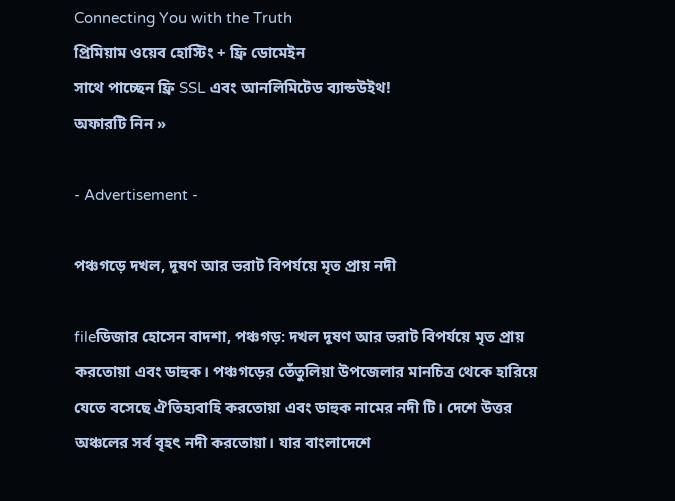Connecting You with the Truth
প্রিমিয়াম ওয়েব হোস্টিং + ফ্রি ডোমেইন
সাথে পাচ্ছেন ফ্রি SSL এবং আনলিমিটেড ব্যান্ডউইথ!
অফারটি নিন »

- Advertisement -

পঞ্চগড়ে দখল, দূষণ আর ভরাট বিপর্যয়ে মৃত প্রায় নদী

fileডিজার হোসেন বাদশা, পঞ্চগড়: দখল দূষণ আর ভরাট বিপর্যয়ে মৃত প্রায় করতোয়া এবং ডাহুক। পঞ্চগড়ের তেঁতুলিয়া উপজেলার মানচিত্র থেকে হারিয়ে যেতে বসেছে ঐতিহ্যবাহি করতোয়া এবং ডাহুক নামের নদী টি। দেশে উত্তর অঞ্চলের সর্ব বৃহৎ নদী করতোয়া। যার বাংলাদেশে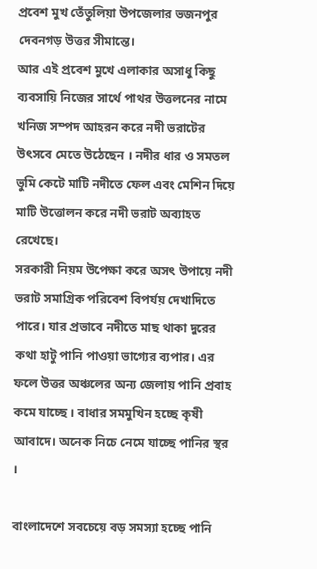প্রবেশ মুখ তেঁতুলিয়া উপজেলার ভজনপুর দেবনগড় উত্তর সীমান্তে।
আর এই প্রবেশ মুখে এলাকার অসাধু কিছু ব্যবসায়ি নিজের সার্থে পাথর উত্তলনের নামে খনিজ সম্পদ আহরন করে নদী ভরাটের উৎসবে মেতে উঠেছেন । নদীর ধার ও সমতল ভুমি কেটে মাটি নদীতে ফেল এবং মেশিন দিয়ে মাটি উত্তোলন করে নদী ভরাট অব্যাহত রেখেছে।
সরকারী নিয়ম উপেক্ষা করে অসৎ উপায়ে নদী ভরাট সমাগ্রিক পরিবেশ বিপর্যয় দেখাদিতে পারে। যার প্রভাবে নদীতে মাছ থাকা দুরের কথা হাটু পানি পাওয়া ভাগ্যের ব্যপার। এর ফলে উত্তর অঞ্চলের অন্য জেলায় পানি প্রবাহ কমে যাচ্ছে । বাধার সমমুখিন হচ্ছে কৃষী আবাদে। অনেক নিচে নেমে যাচ্ছে পানির স্থর ।

বাংলাদেশে সবচেয়ে বড় সমস্যা হচ্ছে পানি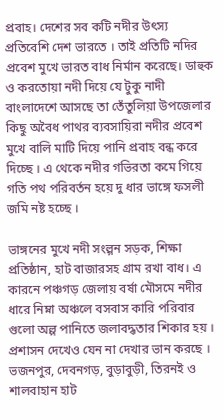প্রবাহ। দেশের সব কটি নদীর উৎস্য প্রতিবেশি দেশ ভারতে । তাই প্রতিটি নদির প্রবেশ মুখে ভারত বাধ নির্মান করেছে। ডাহুক ও করতোয়া নদী দিয়ে যে টুকু নাদী বাংলাদেশে আসছে তা তেঁতুলিয়া উপজেলার কিছু অবৈধ পাথর ব্যবসায়িরা নদীর প্রবেশ মুখে বালি মাটি দিয়ে পানি প্রবাহ বন্ধ করে দিচ্ছে । এ থেকে নদীর গভিরতা কমে গিয়ে গতি পথ পরিবর্তন হয়ে দু ধার ভাঙ্গে ফসলী জমি নষ্ট হচ্ছে ।

ভাঙ্গনের মুখে নদী সংল্গন সড়ক, শিক্ষা প্রতিষ্ঠান, হাট বাজারসহ গ্রাম রখা বাধ। এ কারনে পঞ্চগড় জেলায় বর্ষা মৌসমে নদীর ধারে নিম্না অঞ্চলে বসবাস কারি পরিবার গুলো অল্প পানিতে জলাবদ্ধতার শিকার হয় । প্রশাসন দেখেও যেন না দেখার ভান করছে ।
ভজনপুর, দেবনগড়, বুড়াবুড়ী, তিরনই ও শালবাহান হাট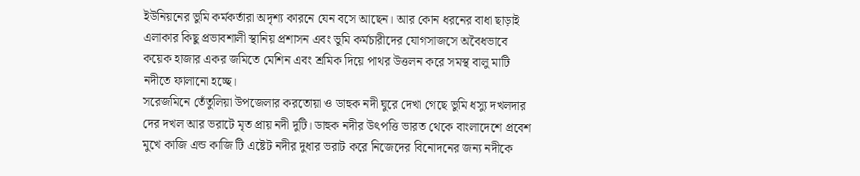ইউনিয়নের ভুমি কর্মকর্তারা অদৃশ্য কারনে যেন বসে আছেন। আর কোন ধরনের বাধা ছাড়াই এলাকার কিছু প্রভাবশালী স্থানিয় প্রশাসন এবং ভুমি কর্মচারীদের যোগসাজসে অবৈধভাবে কয়েক হাজার একর জমিতে মেশিন এবং শ্রমিক দিয়ে পাথর উত্তলন করে সমস্থ বালু মাটি নদীতে ফালানো হচ্ছে।
সরেজমিনে তেঁতুলিয়া উপজেলার করতোয়া ও ডাহুক নদী ঘুরে দেখা গেছে ভুমি ধস্যু দখলদার দের দখল আর ভরাটে মৃত প্রায় নদী দুটি। ডাহুক নদীর উৎপত্তি ভারত থেকে বাংলাদেশে প্রবেশ মুখে কাজি এন্ড কাজি টি এষ্টেট নদীর দুধার ভরাট করে নিজেদের বিনোদনের জন্য নদীকে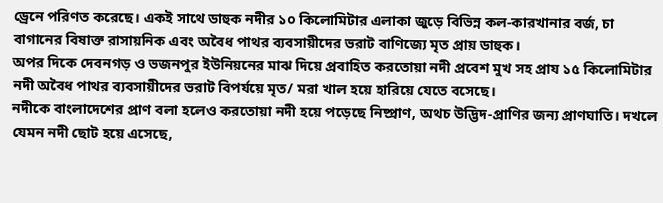ড্রেনে পরিণত করেছে। একই সাথে ডাহুক নদীর ১০ কিলোমিটার এলাকা জুড়ে বিভিন্ন কল-কারখানার বর্জ, চা বাগানের বিষাক্ত রাসায়নিক এবং অবৈধ পাথর ব্যবসায়ীদের ভরাট বাণিজ্যে মৃত প্রায় ডাহুক।
অপর দিকে দেবনগড় ও ভজনপুর ইউনিয়নের মাঝ দিয়ে প্রবাহিত করতোয়া নদী প্রবেশ মুখ সহ প্রায ১৫ কিলোমিটার নদী অবৈধ পাথর ব্যবসায়ীদের ভরাট বিপর্যয়ে মৃত/ মরা খাল হয়ে হারিয়ে যেতে বসেছে।
নদীকে বাংলাদেশের প্রাণ বলা হলেও করতোয়া নদী হয়ে পড়েছে নিষ্প্রাণ, অথচ উদ্ভিদ-প্রাণির জন্য প্রাণঘাতি। দখলে যেমন নদী ছোট হয়ে এসেছে,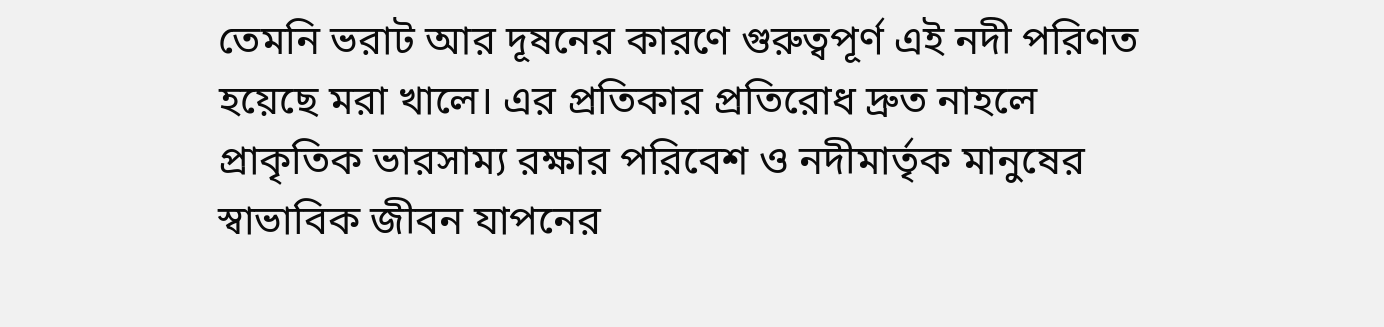তেমনি ভরাট আর দূষনের কারণে গুরুত্বপূর্ণ এই নদী পরিণত হয়েছে মরা খালে। এর প্রতিকার প্রতিরোধ দ্রুত নাহলে প্রাকৃতিক ভারসাম্য রক্ষার পরিবেশ ও নদীমার্তৃক মানুষের স্বাভাবিক জীবন যাপনের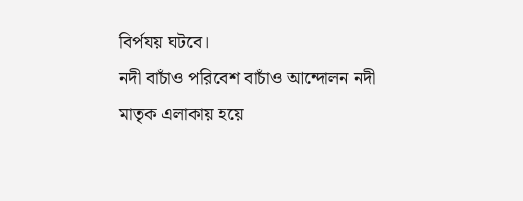বির্পযয় ঘটবে।
নদী বাচাঁও পরিবেশ বাচাঁও আন্দোলন নদী মাতৃক এলাকায় হয়ে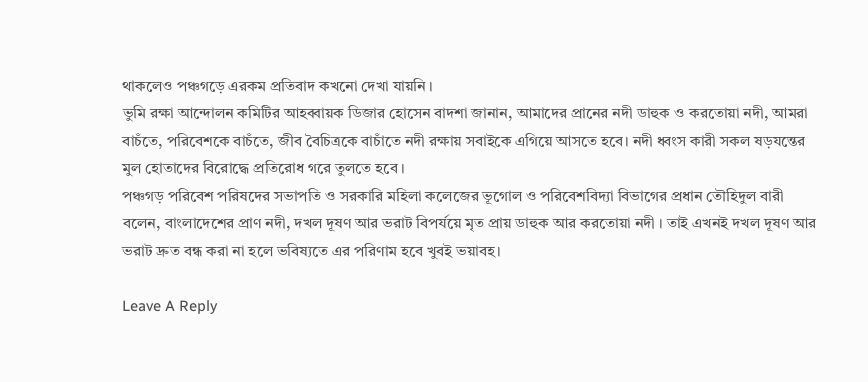থাকলেও পঞ্চগড়ে এরকম প্রতিবাদ কখনো দেখা যায়নি ।
ভুমি রক্ষা আন্দোলন কমিটির আহব্বায়ক ডিজার হোসেন বাদশা জানান, আমাদের প্রানের নদী ডাহুক ও করতোয়া নদী, আমরা বাচঁতে, পরিবেশকে বাচঁতে, জীব বৈচিত্রকে বাচাঁতে নদী রক্ষায় সবাইকে এগিয়ে আসতে হবে। নদী ধ্বংস কারী সকল ষড়যন্তের মুল হোতাদের বিরোদ্ধে প্রতিরোধ গরে তুলতে হবে ।
পঞ্চগড় পরিবেশ পরিষদের সভাপতি ও সরকারি মহিলা কলেজের ভূগোল ও পরিবেশবিদ্যা বিভাগের প্রধান তৌহিদুল বারী বলেন, বাংলাদেশের প্রাণ নদী, দখল দূষণ আর ভরাট বিপর্যয়ে মৃত প্রায় ডাহুক আর করতোয়া নদী । তাই এখনই দখল দূষণ আর ভরাট দ্রুত বন্ধ করা না হলে ভবিষ্যতে এর পরিণাম হবে খুবই ভয়াবহ।

Leave A Reply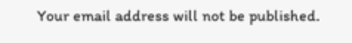Your email address will not be published.